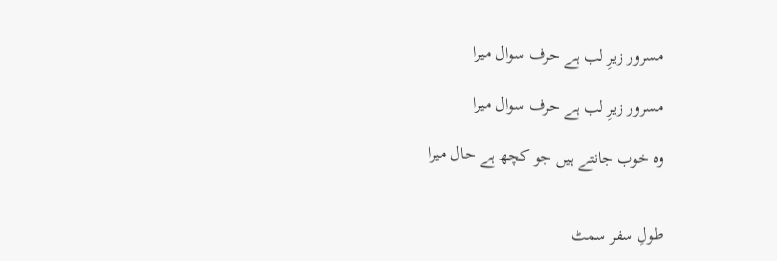مسرور زیرِ لب ہے حرف سوال میرا

مسرور زیرِ لب ہے حرف سوال میرا

وہ خوب جانتے ہیں جو کچھ ہے حال میرا


طولِ سفر سمٹ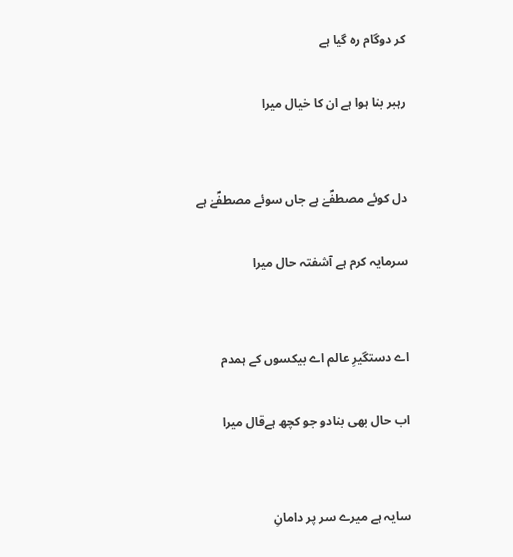کر دوگام رہ گیا ہے

رہبر بنا ہوا ہے ان کا خیال میرا


دل کوئے مصطفؐےٰ ہے جاں سوئے مصطفؐےٰ ہے

سرمایہ کرم ہے آشفتہ حال میرا


اے دستگیرِ عالم اے بیکسوں کے ہمدم

اب حال بھی بنادو جو کچھ ہےقال میرا


سایہ ہے میرے سر پر دامانِ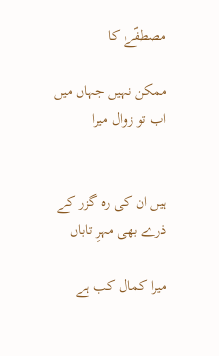مصطفؐےٰ کا

ممکن نہیں جہاں میں اب تو زوال میرا


ہیں ان کی رہ گزر کے ذرے بھی مہرِ تاباں

میرا کمال کب ہے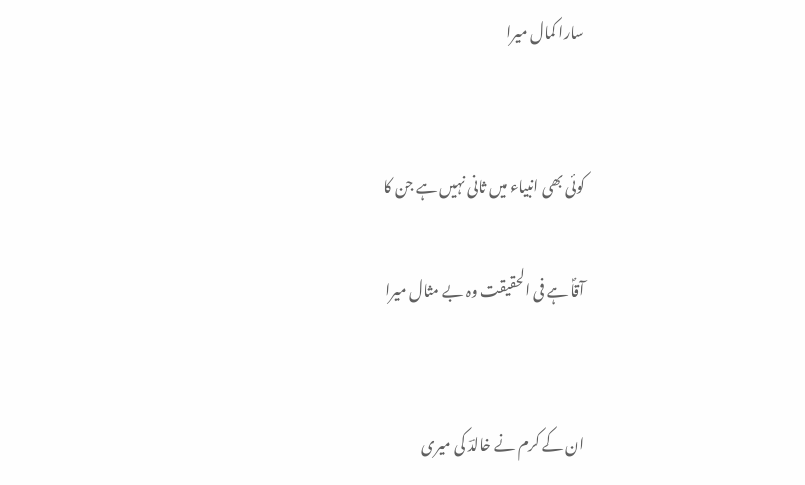سارا کمال میرا


کوئی بھی انبیاء میں ثانی نہیں ہے جن کا

آقاؐ ہے فی الحقیقت وہ بے مثال میرا


ان کے کرم نے خالدؔ کی میری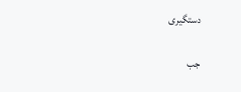دستگیری

جب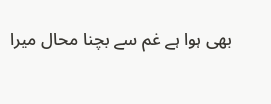بھی ہوا ہے غم سے بچنا محال میرا